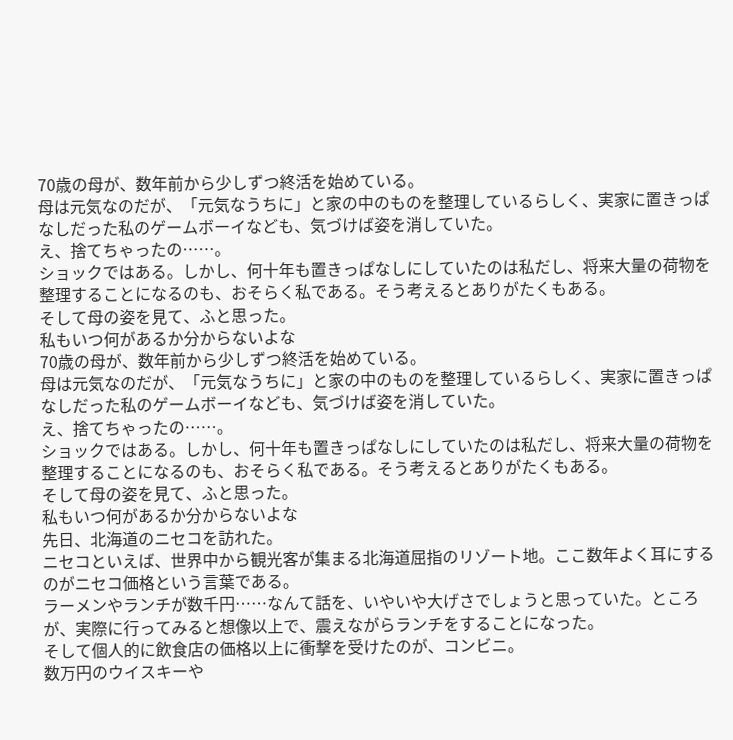70歳の母が、数年前から少しずつ終活を始めている。
母は元気なのだが、「元気なうちに」と家の中のものを整理しているらしく、実家に置きっぱなしだった私のゲームボーイなども、気づけば姿を消していた。
え、捨てちゃったの……。
ショックではある。しかし、何十年も置きっぱなしにしていたのは私だし、将来大量の荷物を整理することになるのも、おそらく私である。そう考えるとありがたくもある。
そして母の姿を見て、ふと思った。
私もいつ何があるか分からないよな
70歳の母が、数年前から少しずつ終活を始めている。
母は元気なのだが、「元気なうちに」と家の中のものを整理しているらしく、実家に置きっぱなしだった私のゲームボーイなども、気づけば姿を消していた。
え、捨てちゃったの……。
ショックではある。しかし、何十年も置きっぱなしにしていたのは私だし、将来大量の荷物を整理することになるのも、おそらく私である。そう考えるとありがたくもある。
そして母の姿を見て、ふと思った。
私もいつ何があるか分からないよな
先日、北海道のニセコを訪れた。
ニセコといえば、世界中から観光客が集まる北海道屈指のリゾート地。ここ数年よく耳にするのがニセコ価格という言葉である。
ラーメンやランチが数千円……なんて話を、いやいや大げさでしょうと思っていた。ところが、実際に行ってみると想像以上で、震えながらランチをすることになった。
そして個人的に飲食店の価格以上に衝撃を受けたのが、コンビニ。
数万円のウイスキーや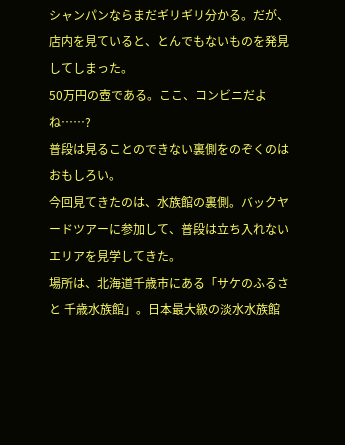シャンパンならまだギリギリ分かる。だが、店内を見ていると、とんでもないものを発見してしまった。
50万円の壺である。ここ、コンビニだよね……?
普段は見ることのできない裏側をのぞくのはおもしろい。
今回見てきたのは、水族館の裏側。バックヤードツアーに参加して、普段は立ち入れないエリアを見学してきた。
場所は、北海道千歳市にある「サケのふるさと 千歳水族館」。日本最大級の淡水水族館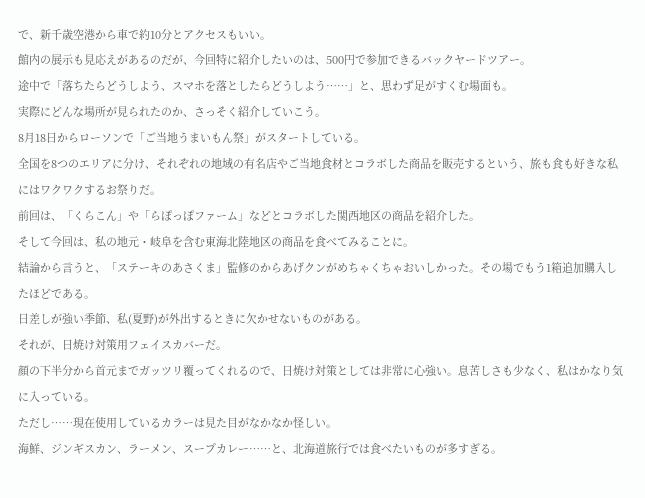で、新千歳空港から車で約10分とアクセスもいい。
館内の展示も見応えがあるのだが、今回特に紹介したいのは、500円で参加できるバックヤードツアー。
途中で「落ちたらどうしよう、スマホを落としたらどうしよう……」と、思わず足がすくむ場面も。
実際にどんな場所が見られたのか、さっそく紹介していこう。
8月18日からローソンで「ご当地うまいもん祭」がスタートしている。
全国を8つのエリアに分け、それぞれの地域の有名店やご当地食材とコラボした商品を販売するという、旅も食も好きな私にはワクワクするお祭りだ。
前回は、「くらこん」や「らぽっぽファーム」などとコラボした関西地区の商品を紹介した。
そして今回は、私の地元・岐阜を含む東海北陸地区の商品を食べてみることに。
結論から言うと、「ステーキのあさくま」監修のからあげクンがめちゃくちゃおいしかった。その場でもう1箱追加購入したほどである。
日差しが強い季節、私(夏野)が外出するときに欠かせないものがある。
それが、日焼け対策用フェイスカバーだ。
顔の下半分から首元までガッツリ覆ってくれるので、日焼け対策としては非常に心強い。息苦しさも少なく、私はかなり気に入っている。
ただし……現在使用しているカラーは見た目がなかなか怪しい。
海鮮、ジンギスカン、ラーメン、スープカレー……と、北海道旅行では食べたいものが多すぎる。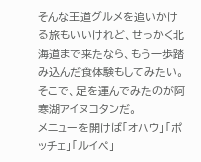そんな王道グルメを追いかける旅もいいけれど、せっかく北海道まで来たなら、もう一歩踏み込んだ食体験もしてみたい。
そこで、足を運んでみたのが阿寒湖アイヌコタンだ。
メニューを開けば「オハウ」「ポッチェ」「ルイペ」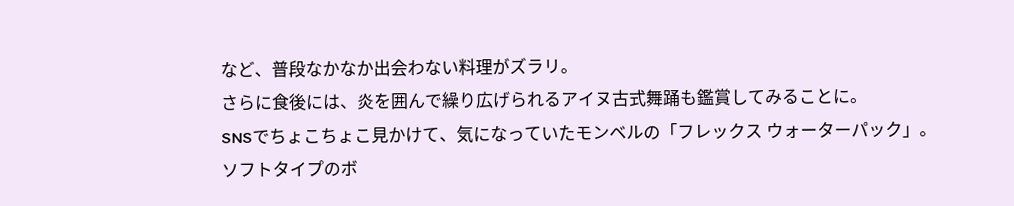など、普段なかなか出会わない料理がズラリ。
さらに食後には、炎を囲んで繰り広げられるアイヌ古式舞踊も鑑賞してみることに。
SNSでちょこちょこ見かけて、気になっていたモンベルの「フレックス ウォーターパック」。
ソフトタイプのボ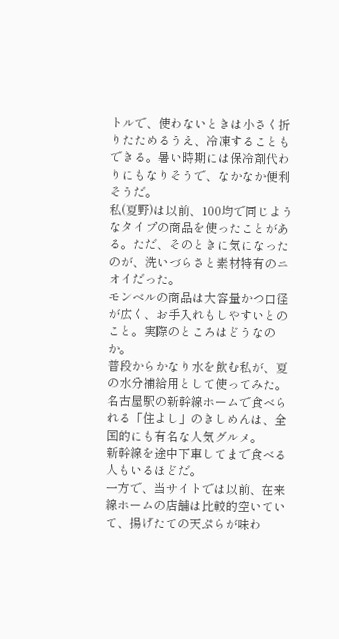トルで、使わないときは小さく折りたためるうえ、冷凍することもできる。暑い時期には保冷剤代わりにもなりそうで、なかなか便利そうだ。
私(夏野)は以前、100均で同じようなタイプの商品を使ったことがある。ただ、そのときに気になったのが、洗いづらさと素材特有のニオイだった。
モンベルの商品は大容量かつ口径が広く、お手入れもしやすいとのこと。実際のところはどうなのか。
普段からかなり水を飲む私が、夏の水分補給用として使ってみた。
名古屋駅の新幹線ホームで食べられる「住よし」のきしめんは、全国的にも有名な人気グルメ。
新幹線を途中下車してまで食べる人もいるほどだ。
一方で、当サイトでは以前、在来線ホームの店舗は比較的空いていて、揚げたての天ぷらが味わ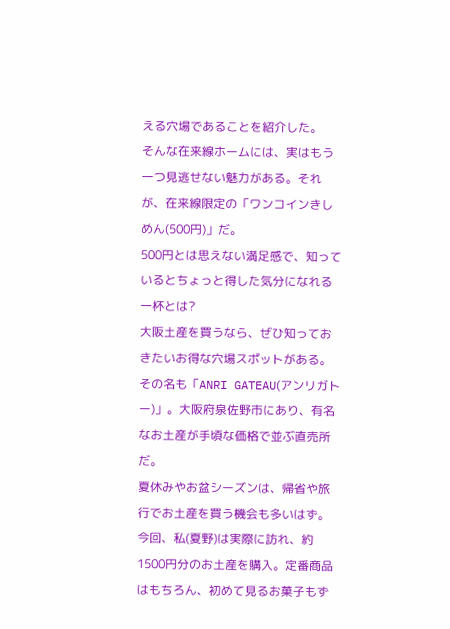える穴場であることを紹介した。
そんな在来線ホームには、実はもう一つ見逃せない魅力がある。それが、在来線限定の「ワンコインきしめん(500円)」だ。
500円とは思えない満足感で、知っているとちょっと得した気分になれる一杯とは?
大阪土産を買うなら、ぜひ知っておきたいお得な穴場スポットがある。
その名も「ANRI GATEAU(アンリガトー)」。大阪府泉佐野市にあり、有名なお土産が手頃な価格で並ぶ直売所だ。
夏休みやお盆シーズンは、帰省や旅行でお土産を買う機会も多いはず。
今回、私(夏野)は実際に訪れ、約1500円分のお土産を購入。定番商品はもちろん、初めて見るお菓子もず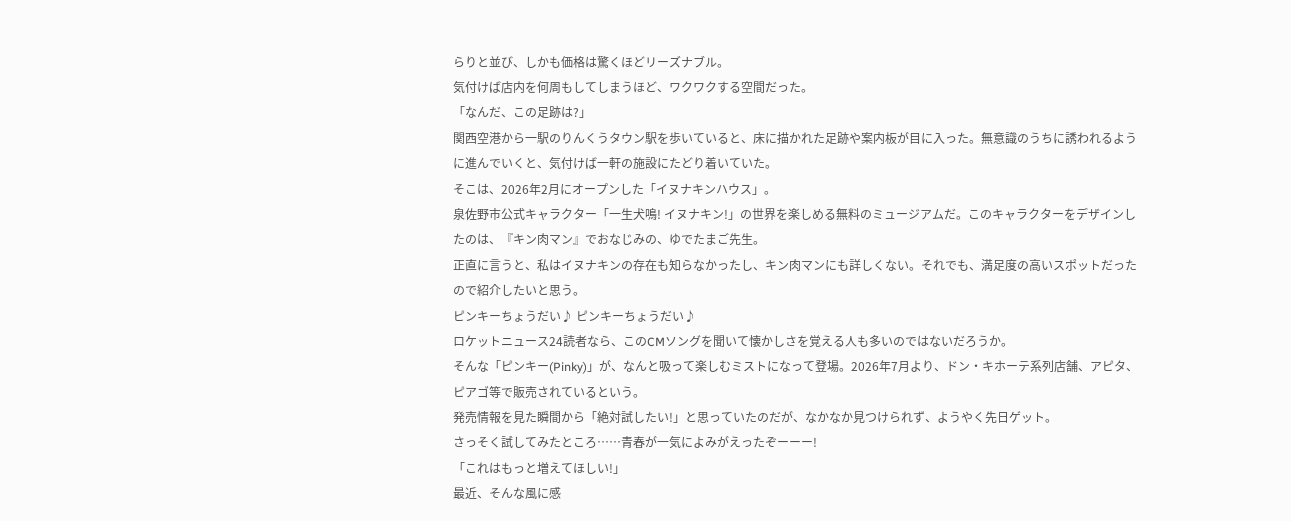らりと並び、しかも価格は驚くほどリーズナブル。
気付けば店内を何周もしてしまうほど、ワクワクする空間だった。
「なんだ、この足跡は?」
関西空港から一駅のりんくうタウン駅を歩いていると、床に描かれた足跡や案内板が目に入った。無意識のうちに誘われるように進んでいくと、気付けば一軒の施設にたどり着いていた。
そこは、2026年2月にオープンした「イヌナキンハウス」。
泉佐野市公式キャラクター「一生犬鳴! イヌナキン!」の世界を楽しめる無料のミュージアムだ。このキャラクターをデザインしたのは、『キン肉マン』でおなじみの、ゆでたまご先生。
正直に言うと、私はイヌナキンの存在も知らなかったし、キン肉マンにも詳しくない。それでも、満足度の高いスポットだったので紹介したいと思う。
ピンキーちょうだい♪ ピンキーちょうだい♪
ロケットニュース24読者なら、このCMソングを聞いて懐かしさを覚える人も多いのではないだろうか。
そんな「ピンキー(Pinky)」が、なんと吸って楽しむミストになって登場。2026年7月より、ドン・キホーテ系列店舗、アピタ、ピアゴ等で販売されているという。
発売情報を見た瞬間から「絶対試したい!」と思っていたのだが、なかなか見つけられず、ようやく先日ゲット。
さっそく試してみたところ……青春が一気によみがえったぞーーー!
「これはもっと増えてほしい!」
最近、そんな風に感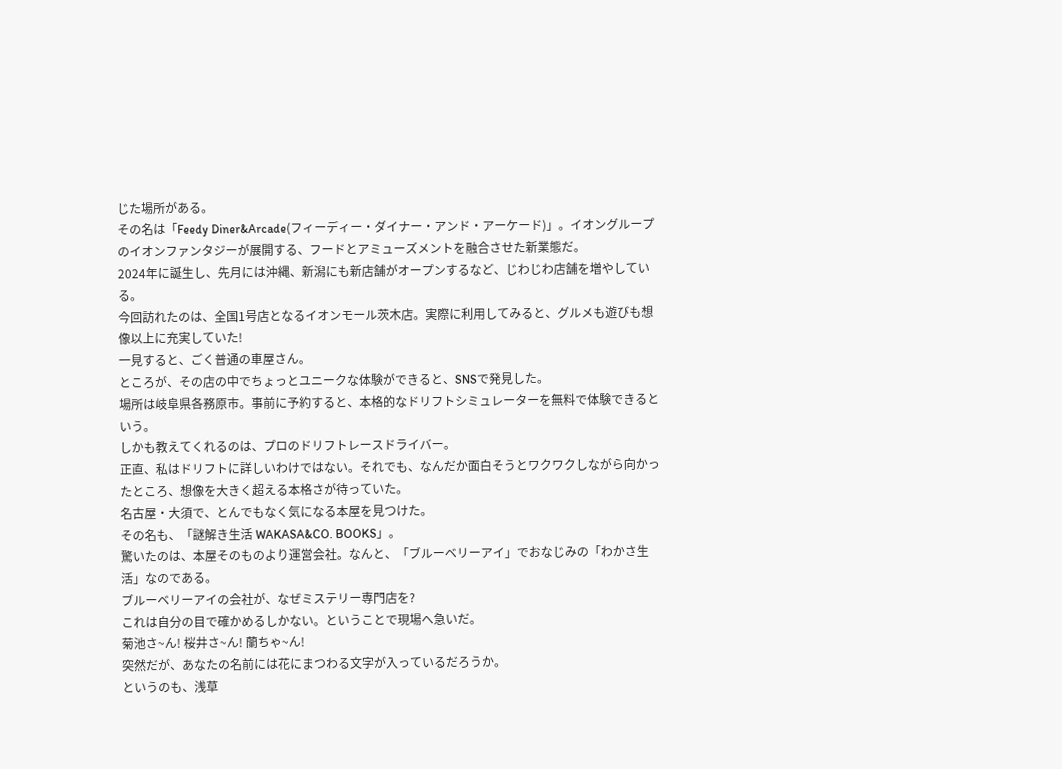じた場所がある。
その名は「Feedy Diner&Arcade(フィーディー・ダイナー・アンド・アーケード)」。イオングループのイオンファンタジーが展開する、フードとアミューズメントを融合させた新業態だ。
2024年に誕生し、先月には沖縄、新潟にも新店舗がオープンするなど、じわじわ店舗を増やしている。
今回訪れたのは、全国1号店となるイオンモール茨木店。実際に利用してみると、グルメも遊びも想像以上に充実していた!
一見すると、ごく普通の車屋さん。
ところが、その店の中でちょっとユニークな体験ができると、SNSで発見した。
場所は岐阜県各務原市。事前に予約すると、本格的なドリフトシミュレーターを無料で体験できるという。
しかも教えてくれるのは、プロのドリフトレースドライバー。
正直、私はドリフトに詳しいわけではない。それでも、なんだか面白そうとワクワクしながら向かったところ、想像を大きく超える本格さが待っていた。
名古屋・大須で、とんでもなく気になる本屋を見つけた。
その名も、「謎解き生活 WAKASA&CO. BOOKS」。
驚いたのは、本屋そのものより運営会社。なんと、「ブルーベリーアイ」でおなじみの「わかさ生活」なのである。
ブルーベリーアイの会社が、なぜミステリー専門店を?
これは自分の目で確かめるしかない。ということで現場へ急いだ。
菊池さ~ん! 桜井さ~ん! 蘭ちゃ~ん!
突然だが、あなたの名前には花にまつわる文字が入っているだろうか。
というのも、浅草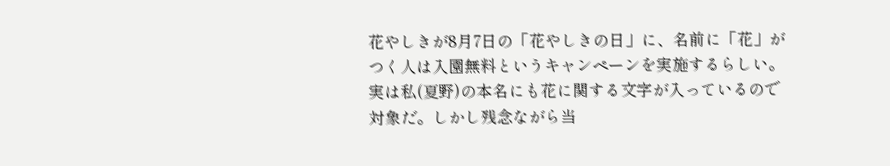花やしきが8月7日の「花やしきの日」に、名前に「花」がつく人は入園無料というキャンペーンを実施するらしい。
実は私(夏野)の本名にも花に関する文字が入っているので対象だ。しかし残念ながら当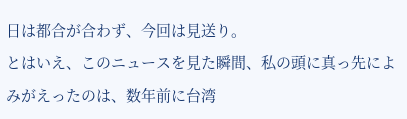日は都合が合わず、今回は見送り。
とはいえ、このニュースを見た瞬間、私の頭に真っ先によみがえったのは、数年前に台湾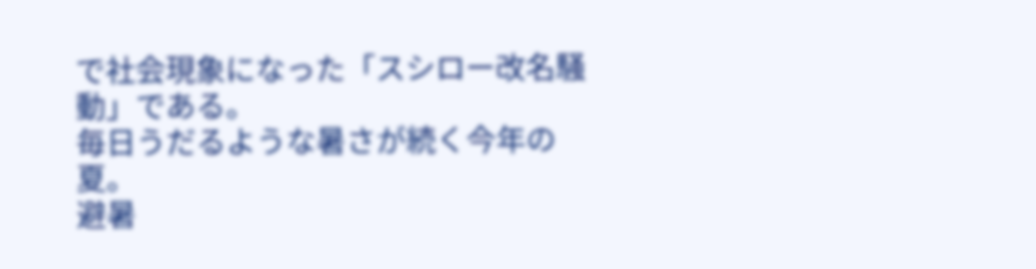で社会現象になった「スシロー改名騒動」である。
毎日うだるような暑さが続く今年の夏。
避暑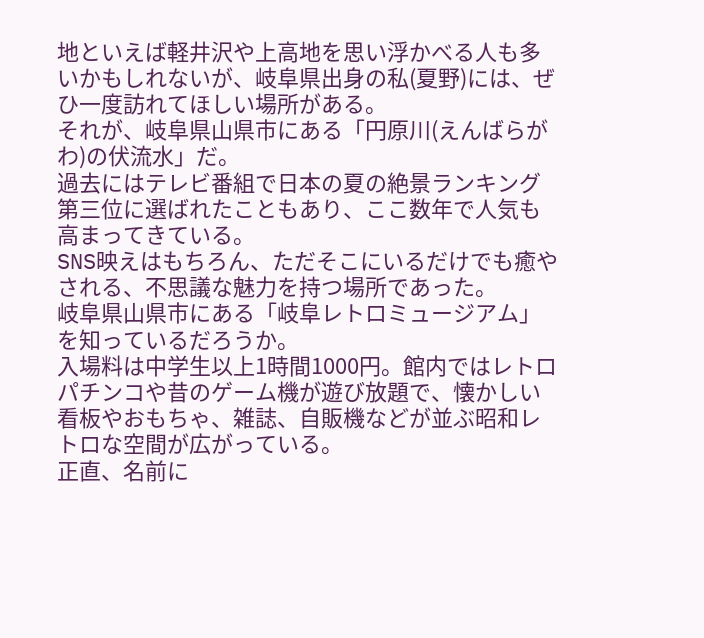地といえば軽井沢や上高地を思い浮かべる人も多いかもしれないが、岐阜県出身の私(夏野)には、ぜひ一度訪れてほしい場所がある。
それが、岐阜県山県市にある「円原川(えんばらがわ)の伏流水」だ。
過去にはテレビ番組で日本の夏の絶景ランキング第三位に選ばれたこともあり、ここ数年で人気も高まってきている。
SNS映えはもちろん、ただそこにいるだけでも癒やされる、不思議な魅力を持つ場所であった。
岐阜県山県市にある「岐阜レトロミュージアム」を知っているだろうか。
入場料は中学生以上1時間1000円。館内ではレトロパチンコや昔のゲーム機が遊び放題で、懐かしい看板やおもちゃ、雑誌、自販機などが並ぶ昭和レトロな空間が広がっている。
正直、名前に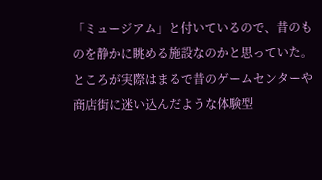「ミュージアム」と付いているので、昔のものを静かに眺める施設なのかと思っていた。
ところが実際はまるで昔のゲームセンターや商店街に迷い込んだような体験型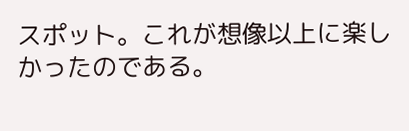スポット。これが想像以上に楽しかったのである。